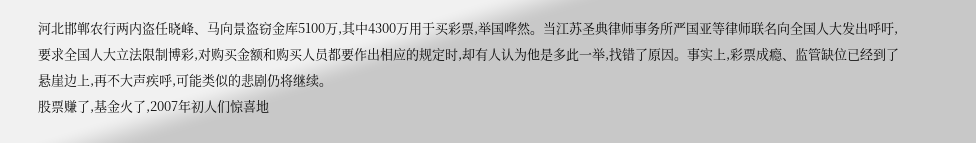河北邯郸农行两内盗任晓峰、马向景盗窃金库5100万,其中4300万用于买彩票,举国哗然。当江苏圣典律师事务所严国亚等律师联名向全国人大发出呼吁,要求全国人大立法限制博彩,对购买金额和购买人员都要作出相应的规定时,却有人认为他是多此一举,找错了原因。事实上,彩票成瘾、监管缺位已经到了悬崖边上,再不大声疾呼,可能类似的悲剧仍将继续。
股票赚了,基金火了,2007年初人们惊喜地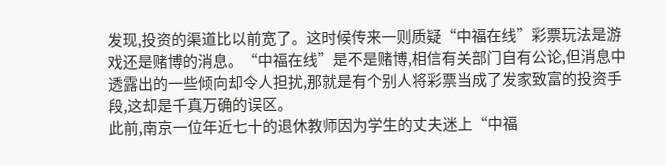发现,投资的渠道比以前宽了。这时候传来一则质疑“中福在线”彩票玩法是游戏还是赌博的消息。“中福在线”是不是赌博,相信有关部门自有公论,但消息中透露出的一些倾向却令人担扰,那就是有个别人将彩票当成了发家致富的投资手段,这却是千真万确的误区。
此前,南京一位年近七十的退休教师因为学生的丈夫迷上“中福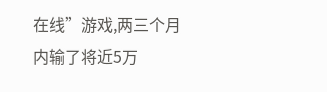在线”游戏,两三个月内输了将近5万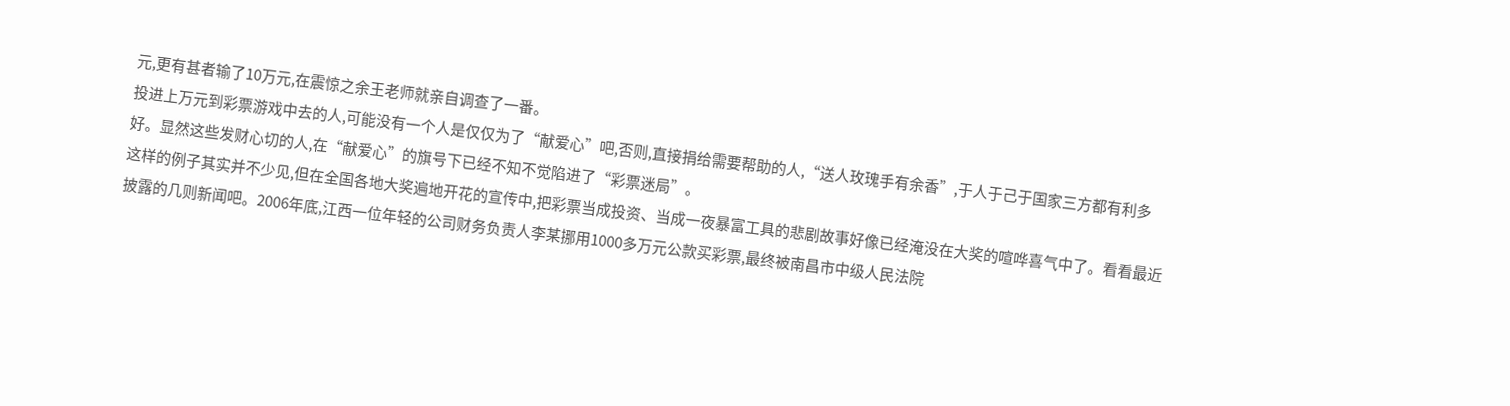元,更有甚者输了10万元,在震惊之余王老师就亲自调查了一番。
投进上万元到彩票游戏中去的人,可能没有一个人是仅仅为了“献爱心”吧,否则,直接捐给需要帮助的人,“送人玫瑰手有余香”,于人于己于国家三方都有利多好。显然这些发财心切的人,在“献爱心”的旗号下已经不知不觉陷进了“彩票迷局”。
这样的例子其实并不少见,但在全国各地大奖遍地开花的宣传中,把彩票当成投资、当成一夜暴富工具的悲剧故事好像已经淹没在大奖的喧哗喜气中了。看看最近披露的几则新闻吧。2006年底,江西一位年轻的公司财务负责人李某挪用1000多万元公款买彩票,最终被南昌市中级人民法院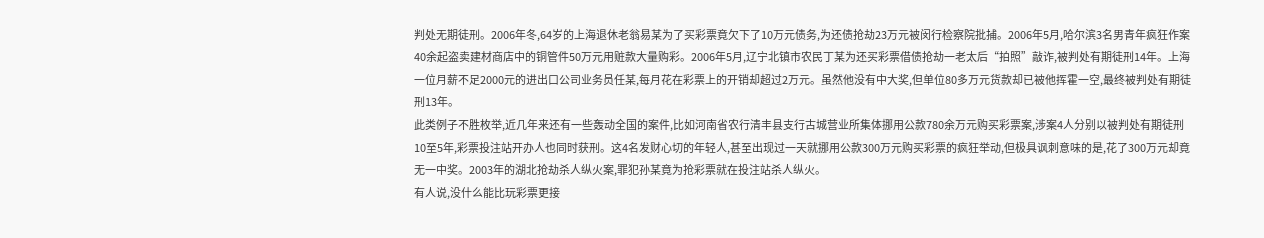判处无期徒刑。2006年冬,64岁的上海退休老翁易某为了买彩票竟欠下了10万元债务,为还债抢劫23万元被闵行检察院批捕。2006年5月,哈尔滨3名男青年疯狂作案40余起盗卖建材商店中的铜管件50万元用赃款大量购彩。2006年5月,辽宁北镇市农民丁某为还买彩票借债抢劫一老太后“拍照”敲诈,被判处有期徒刑14年。上海一位月薪不足2000元的进出口公司业务员任某,每月花在彩票上的开销却超过2万元。虽然他没有中大奖,但单位80多万元货款却已被他挥霍一空,最终被判处有期徒刑13年。
此类例子不胜枚举,近几年来还有一些轰动全国的案件,比如河南省农行清丰县支行古城营业所集体挪用公款780余万元购买彩票案,涉案4人分别以被判处有期徒刑10至5年,彩票投注站开办人也同时获刑。这4名发财心切的年轻人,甚至出现过一天就挪用公款300万元购买彩票的疯狂举动,但极具讽刺意味的是,花了300万元却竟无一中奖。2003年的湖北抢劫杀人纵火案,罪犯孙某竟为抢彩票就在投注站杀人纵火。
有人说,没什么能比玩彩票更接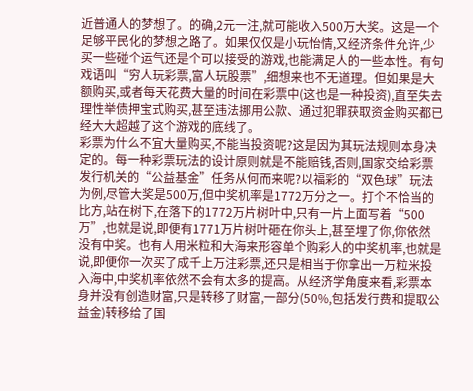近普通人的梦想了。的确,2元一注,就可能收入500万大奖。这是一个足够平民化的梦想之路了。如果仅仅是小玩怡情,又经济条件允许,少买一些碰个运气还是个可以接受的游戏,也能满足人的一些本性。有句戏语叫“穷人玩彩票,富人玩股票”,细想来也不无道理。但如果是大额购买,或者每天花费大量的时间在彩票中(这也是一种投资),直至失去理性举债押宝式购买,甚至违法挪用公款、通过犯罪获取资金购买都已经大大超越了这个游戏的底线了。
彩票为什么不宜大量购买,不能当投资呢?这是因为其玩法规则本身决定的。每一种彩票玩法的设计原则就是不能赔钱,否则,国家交给彩票发行机关的“公益基金”任务从何而来呢?以福彩的“双色球”玩法为例,尽管大奖是500万,但中奖机率是1772万分之一。打个不恰当的比方,站在树下,在落下的1772万片树叶中,只有一片上面写着“500万”,也就是说,即便有1771万片树叶砸在你头上,甚至埋了你,你依然没有中奖。也有人用米粒和大海来形容单个购彩人的中奖机率,也就是说,即便你一次买了成千上万注彩票,还只是相当于你拿出一万粒米投入海中,中奖机率依然不会有太多的提高。从经济学角度来看,彩票本身并没有创造财富,只是转移了财富,一部分(50%,包括发行费和提取公益金)转移给了国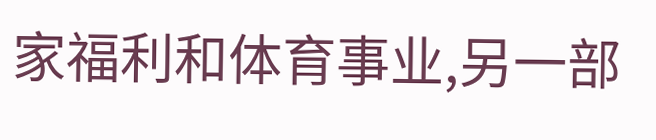家福利和体育事业,另一部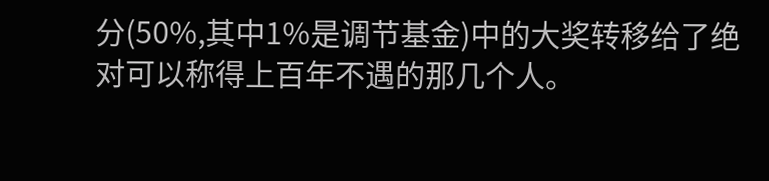分(50%,其中1%是调节基金)中的大奖转移给了绝对可以称得上百年不遇的那几个人。